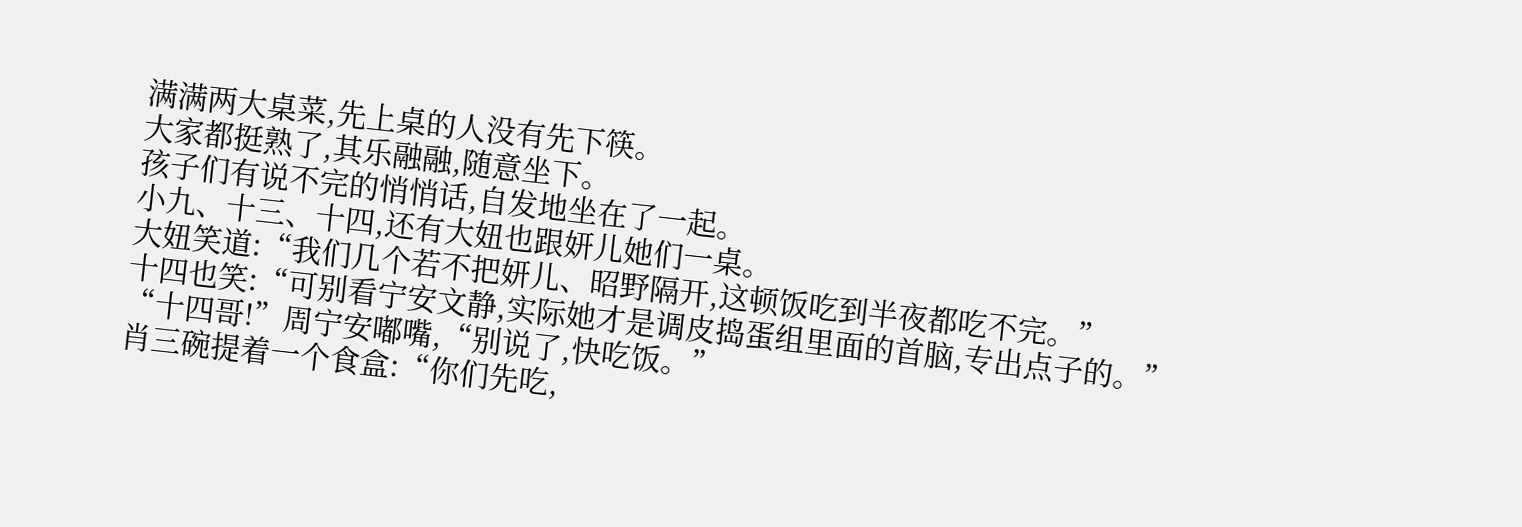满满两大桌菜,先上桌的人没有先下筷。
大家都挺熟了,其乐融融,随意坐下。
孩子们有说不完的悄悄话,自发地坐在了一起。
小九、十三、十四,还有大妞也跟妍儿她们一桌。
大妞笑道:“我们几个若不把妍儿、昭野隔开,这顿饭吃到半夜都吃不完。”
十四也笑:“可别看宁安文静,实际她才是调皮捣蛋组里面的首脑,专出点子的。”
“十四哥!”周宁安嘟嘴,“别说了,快吃饭。”
肖三碗提着一个食盒:“你们先吃,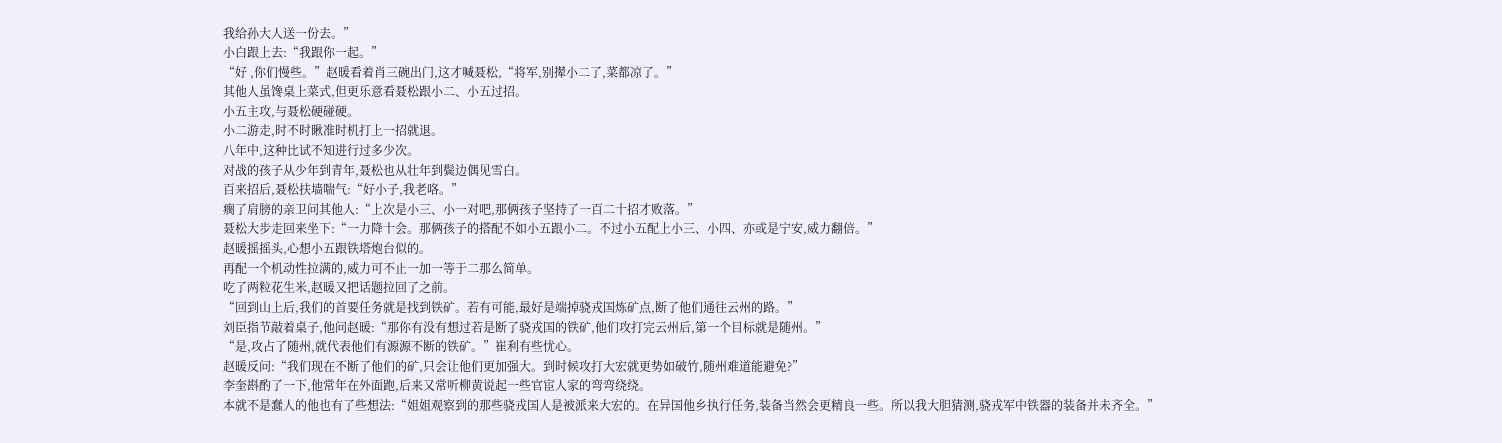我给孙大人送一份去。”
小白跟上去:“我跟你一起。”
“好 ,你们慢些。”赵暖看着肖三碗出门,这才喊聂松,“将军,别撵小二了,菜都凉了。”
其他人虽馋桌上菜式,但更乐意看聂松跟小二、小五过招。
小五主攻,与聂松硬碰硬。
小二游走,时不时瞅准时机打上一招就退。
八年中,这种比试不知进行过多少次。
对战的孩子从少年到青年,聂松也从壮年到鬓边偶见雪白。
百来招后,聂松扶墙喘气:“好小子,我老咯。”
瘸了肩膀的亲卫问其他人:“上次是小三、小一对吧,那俩孩子坚持了一百二十招才败落。”
聂松大步走回来坐下:“一力降十会。那俩孩子的搭配不如小五跟小二。不过小五配上小三、小四、亦或是宁安,威力翻倍。”
赵暖摇摇头,心想小五跟铁塔炮台似的。
再配一个机动性拉满的,威力可不止一加一等于二那么简单。
吃了两粒花生米,赵暖又把话题拉回了之前。
“回到山上后,我们的首要任务就是找到铁矿。若有可能,最好是端掉骁戎国炼矿点,断了他们通往云州的路。”
刘臣指节敲着桌子,他问赵暖:“那你有没有想过若是断了骁戎国的铁矿,他们攻打完云州后,第一个目标就是随州。”
“是,攻占了随州,就代表他们有源源不断的铁矿。”崔利有些忧心。
赵暖反问:“我们现在不断了他们的矿,只会让他们更加强大。到时候攻打大宏就更势如破竹,随州难道能避免?”
李奎斟酌了一下,他常年在外面跑,后来又常听柳黄说起一些官宦人家的弯弯绕绕。
本就不是蠢人的他也有了些想法:“姐姐观察到的那些骁戎国人是被派来大宏的。在异国他乡执行任务,装备当然会更精良一些。所以我大胆猜测,骁戎军中铁器的装备并未齐全。”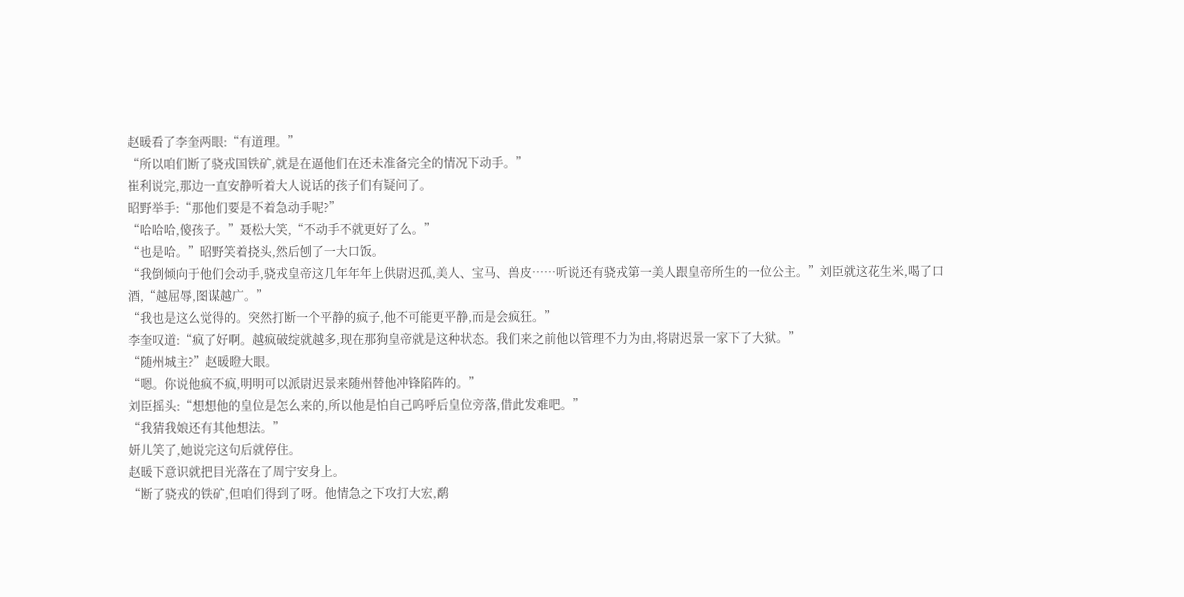赵暖看了李奎两眼:“有道理。”
“所以咱们断了骁戎国铁矿,就是在逼他们在还未准备完全的情况下动手。”
崔利说完,那边一直安静听着大人说话的孩子们有疑问了。
昭野举手:“那他们要是不着急动手呢?”
“哈哈哈,傻孩子。”聂松大笑,“不动手不就更好了么。”
“也是哈。”昭野笑着挠头,然后刨了一大口饭。
“我倒倾向于他们会动手,骁戎皇帝这几年年年上供尉迟孤,美人、宝马、兽皮……听说还有骁戎第一美人跟皇帝所生的一位公主。”刘臣就这花生米,喝了口酒,“越屈辱,图谋越广。”
“我也是这么觉得的。突然打断一个平静的疯子,他不可能更平静,而是会疯狂。”
李奎叹道:“疯了好啊。越疯破绽就越多,现在那狗皇帝就是这种状态。我们来之前他以管理不力为由,将尉迟景一家下了大狱。”
“随州城主?”赵暖瞪大眼。
“嗯。你说他疯不疯,明明可以派尉迟景来随州替他冲锋陷阵的。”
刘臣摇头:“想想他的皇位是怎么来的,所以他是怕自己呜呼后皇位旁落,借此发难吧。”
“我猜我娘还有其他想法。”
妍儿笑了,她说完这句后就停住。
赵暖下意识就把目光落在了周宁安身上。
“断了骁戎的铁矿,但咱们得到了呀。他情急之下攻打大宏,鹬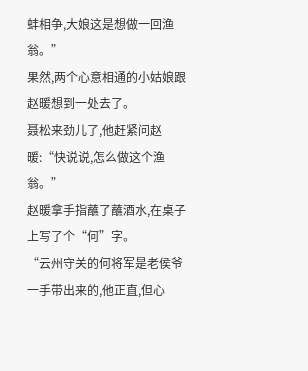蚌相争,大娘这是想做一回渔翁。”
果然,两个心意相通的小姑娘跟赵暖想到一处去了。
聂松来劲儿了,他赶紧问赵暖:“快说说,怎么做这个渔翁。”
赵暖拿手指蘸了蘸酒水,在桌子上写了个“何”字。
“云州守关的何将军是老侯爷一手带出来的,他正直,但心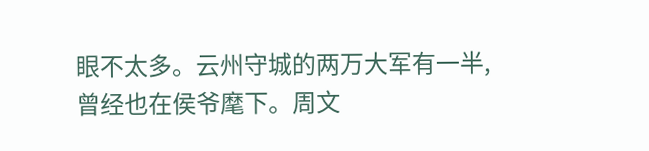眼不太多。云州守城的两万大军有一半,曾经也在侯爷麾下。周文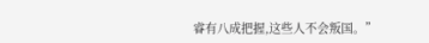睿有八成把握,这些人不会叛国。”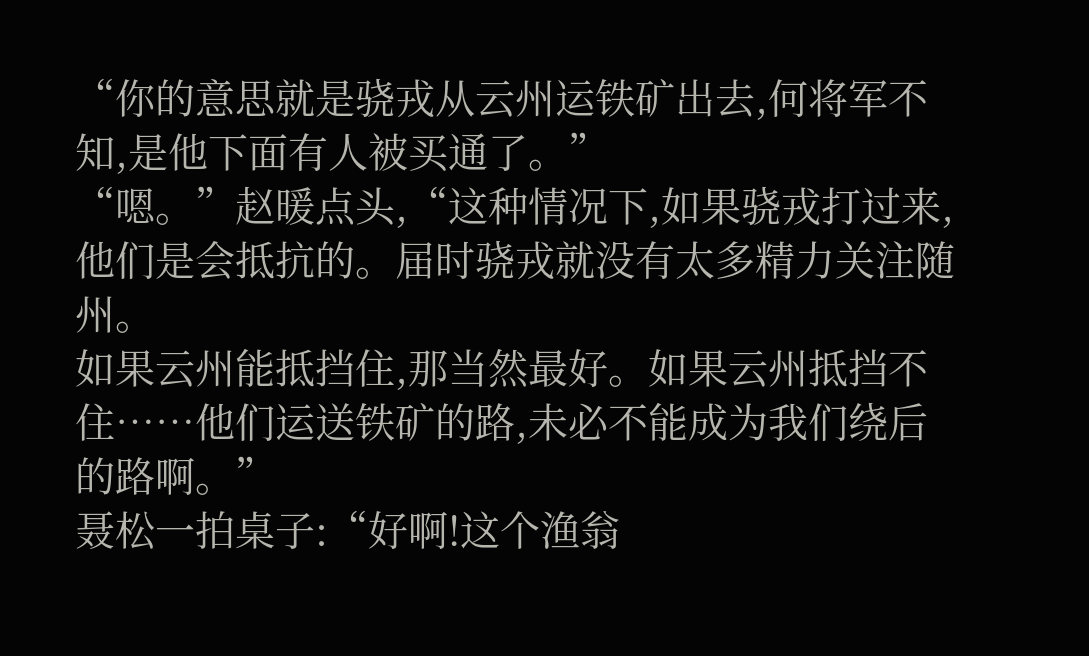“你的意思就是骁戎从云州运铁矿出去,何将军不知,是他下面有人被买通了。”
“嗯。”赵暖点头,“这种情况下,如果骁戎打过来,他们是会抵抗的。届时骁戎就没有太多精力关注随州。
如果云州能抵挡住,那当然最好。如果云州抵挡不住……他们运送铁矿的路,未必不能成为我们绕后的路啊。”
聂松一拍桌子:“好啊!这个渔翁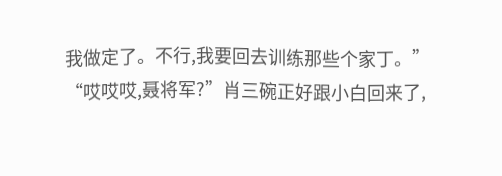我做定了。不行,我要回去训练那些个家丁。”
“哎哎哎,聂将军?”肖三碗正好跟小白回来了,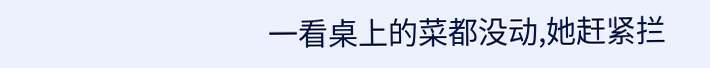一看桌上的菜都没动,她赶紧拦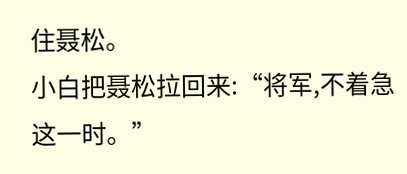住聂松。
小白把聂松拉回来:“将军,不着急这一时。”